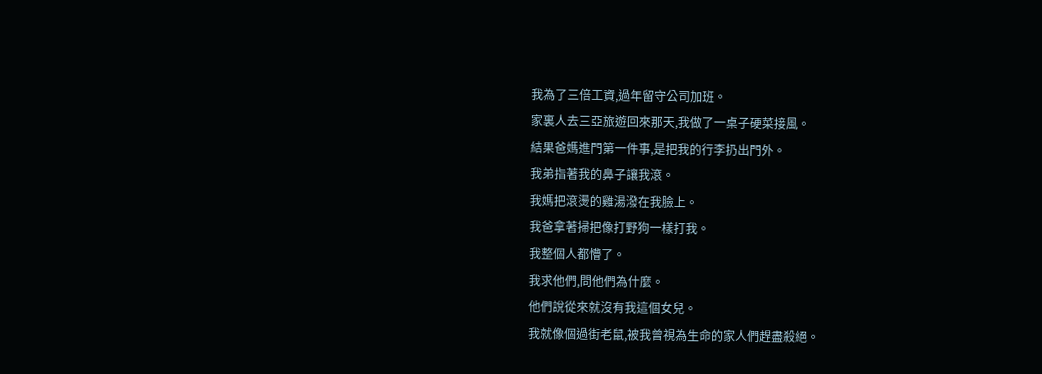我為了三倍工資,過年留守公司加班。
家裏人去三亞旅遊回來那天,我做了一桌子硬菜接風。
結果爸媽進門第一件事,是把我的行李扔出門外。
我弟指著我的鼻子讓我滾。
我媽把滾燙的雞湯潑在我臉上。
我爸拿著掃把像打野狗一樣打我。
我整個人都懵了。
我求他們,問他們為什麼。
他們說從來就沒有我這個女兒。
我就像個過街老鼠,被我曾視為生命的家人們趕盡殺絕。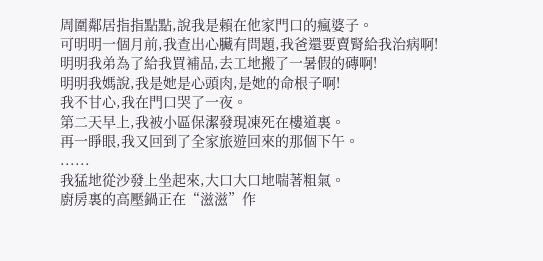周圍鄰居指指點點,說我是賴在他家門口的瘋婆子。
可明明一個月前,我查出心臟有問題,我爸還要賣腎給我治病啊!
明明我弟為了給我買補品,去工地搬了一暑假的磚啊!
明明我媽說,我是她是心頭肉,是她的命根子啊!
我不甘心,我在門口哭了一夜。
第二天早上,我被小區保潔發現凍死在樓道裏。
再一睜眼,我又回到了全家旅遊回來的那個下午。
......
我猛地從沙發上坐起來,大口大口地喘著粗氣。
廚房裏的高壓鍋正在“滋滋”作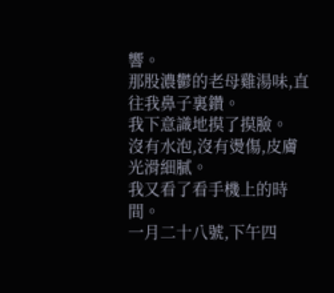響。
那股濃鬱的老母雞湯味,直往我鼻子裏鑽。
我下意識地摸了摸臉。
沒有水泡,沒有燙傷,皮膚光滑細膩。
我又看了看手機上的時間。
一月二十八號,下午四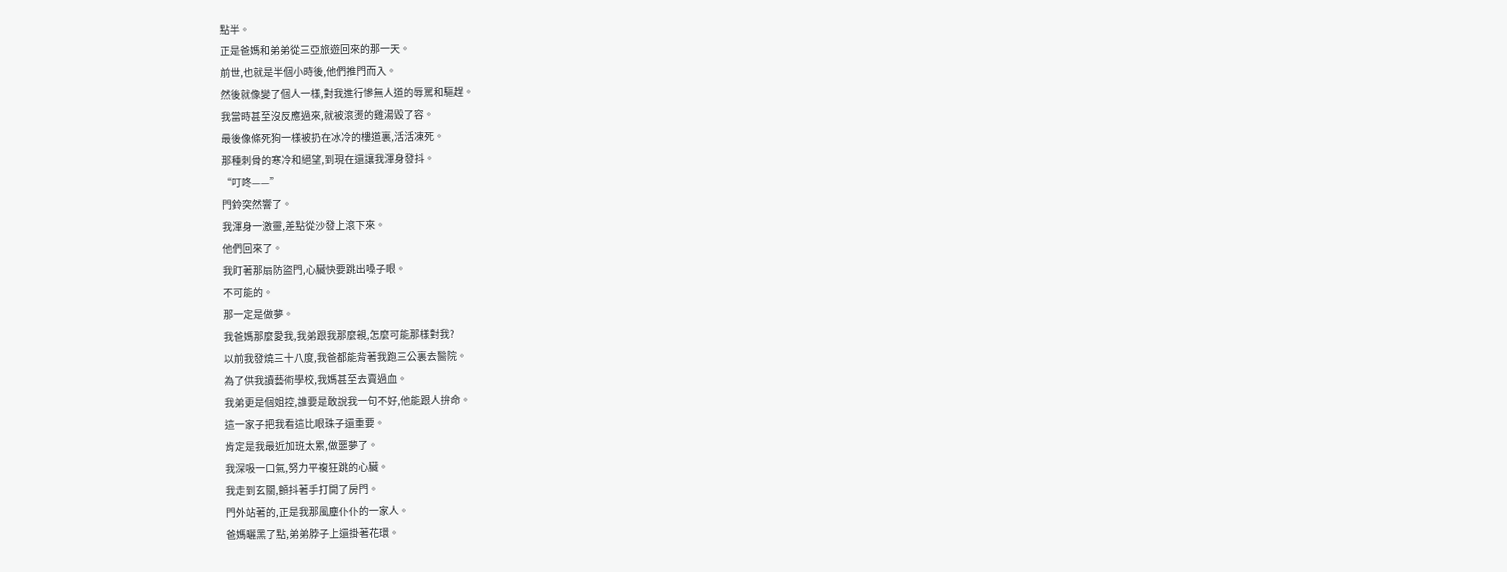點半。
正是爸媽和弟弟從三亞旅遊回來的那一天。
前世,也就是半個小時後,他們推門而入。
然後就像變了個人一樣,對我進行慘無人道的辱罵和驅趕。
我當時甚至沒反應過來,就被滾燙的雞湯毀了容。
最後像條死狗一樣被扔在冰冷的樓道裏,活活凍死。
那種刺骨的寒冷和絕望,到現在還讓我渾身發抖。
“叮咚——”
門鈴突然響了。
我渾身一激靈,差點從沙發上滾下來。
他們回來了。
我盯著那扇防盜門,心臟快要跳出嗓子眼。
不可能的。
那一定是做夢。
我爸媽那麼愛我,我弟跟我那麼親,怎麼可能那樣對我?
以前我發燒三十八度,我爸都能背著我跑三公裏去醫院。
為了供我讀藝術學校,我媽甚至去賣過血。
我弟更是個姐控,誰要是敢說我一句不好,他能跟人拚命。
這一家子把我看這比眼珠子還重要。
肯定是我最近加班太累,做噩夢了。
我深吸一口氣,努力平複狂跳的心臟。
我走到玄關,顫抖著手打開了房門。
門外站著的,正是我那風塵仆仆的一家人。
爸媽曬黑了點,弟弟脖子上還掛著花環。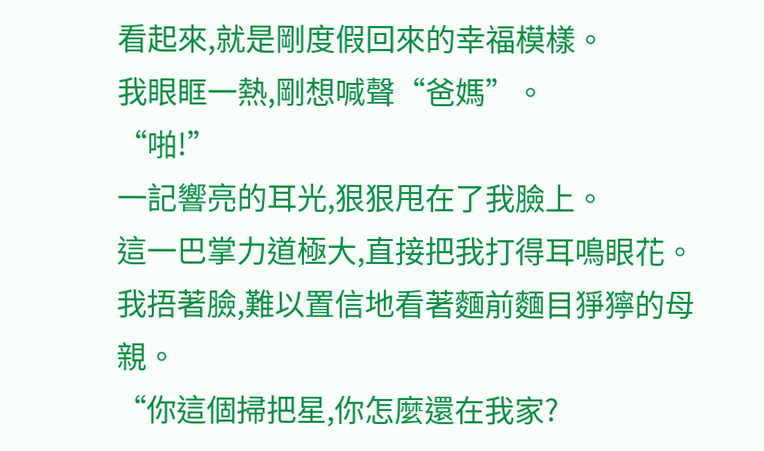看起來,就是剛度假回來的幸福模樣。
我眼眶一熱,剛想喊聲“爸媽”。
“啪!”
一記響亮的耳光,狠狠甩在了我臉上。
這一巴掌力道極大,直接把我打得耳鳴眼花。
我捂著臉,難以置信地看著麵前麵目猙獰的母親。
“你這個掃把星,你怎麼還在我家?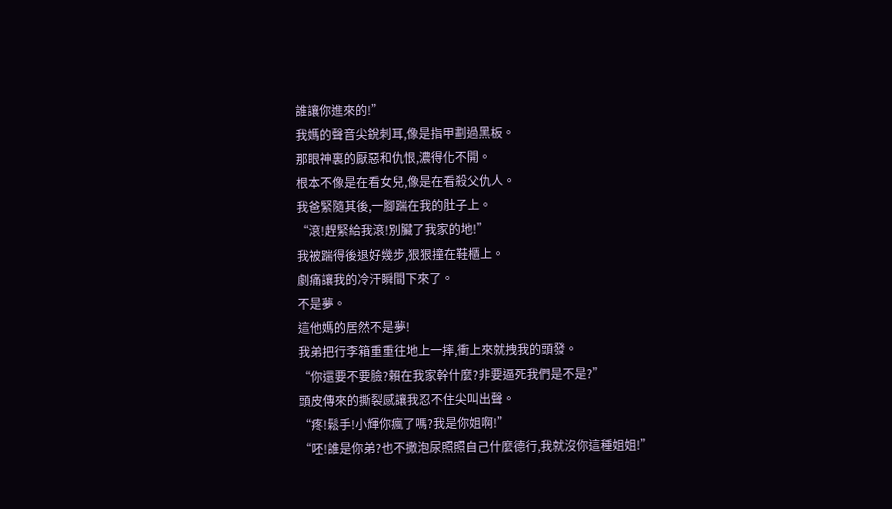誰讓你進來的!”
我媽的聲音尖銳刺耳,像是指甲劃過黑板。
那眼神裏的厭惡和仇恨,濃得化不開。
根本不像是在看女兒,像是在看殺父仇人。
我爸緊隨其後,一腳踹在我的肚子上。
“滾!趕緊給我滾!別臟了我家的地!”
我被踹得後退好幾步,狠狠撞在鞋櫃上。
劇痛讓我的冷汗瞬間下來了。
不是夢。
這他媽的居然不是夢!
我弟把行李箱重重往地上一摔,衝上來就拽我的頭發。
“你還要不要臉?賴在我家幹什麼?非要逼死我們是不是?”
頭皮傳來的撕裂感讓我忍不住尖叫出聲。
“疼!鬆手!小輝你瘋了嗎?我是你姐啊!”
“呸!誰是你弟?也不撒泡尿照照自己什麼德行,我就沒你這種姐姐!”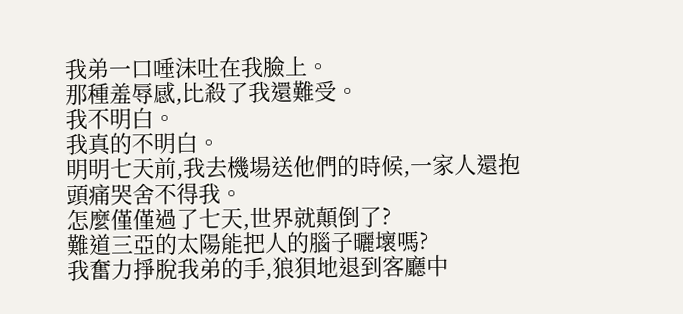我弟一口唾沫吐在我臉上。
那種羞辱感,比殺了我還難受。
我不明白。
我真的不明白。
明明七天前,我去機場送他們的時候,一家人還抱頭痛哭舍不得我。
怎麼僅僅過了七天,世界就顛倒了?
難道三亞的太陽能把人的腦子曬壞嗎?
我奮力掙脫我弟的手,狼狽地退到客廳中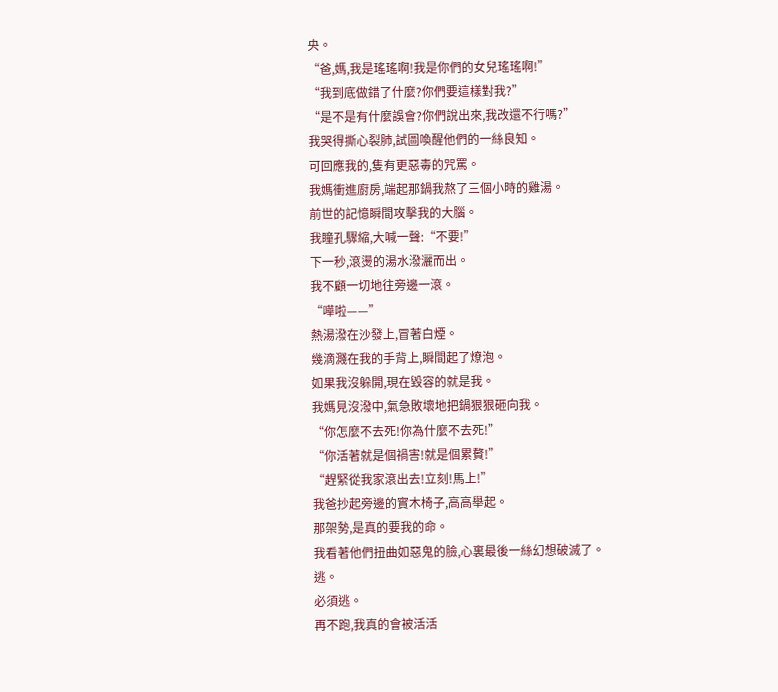央。
“爸,媽,我是瑤瑤啊!我是你們的女兒瑤瑤啊!”
“我到底做錯了什麼?你們要這樣對我?”
“是不是有什麼誤會?你們說出來,我改還不行嗎?”
我哭得撕心裂肺,試圖喚醒他們的一絲良知。
可回應我的,隻有更惡毒的咒罵。
我媽衝進廚房,端起那鍋我熬了三個小時的雞湯。
前世的記憶瞬間攻擊我的大腦。
我瞳孔驟縮,大喊一聲:“不要!”
下一秒,滾燙的湯水潑灑而出。
我不顧一切地往旁邊一滾。
“嘩啦——”
熱湯潑在沙發上,冒著白煙。
幾滴濺在我的手背上,瞬間起了燎泡。
如果我沒躲開,現在毀容的就是我。
我媽見沒潑中,氣急敗壞地把鍋狠狠砸向我。
“你怎麼不去死!你為什麼不去死!”
“你活著就是個禍害!就是個累贅!”
“趕緊從我家滾出去!立刻!馬上!”
我爸抄起旁邊的實木椅子,高高舉起。
那架勢,是真的要我的命。
我看著他們扭曲如惡鬼的臉,心裏最後一絲幻想破滅了。
逃。
必須逃。
再不跑,我真的會被活活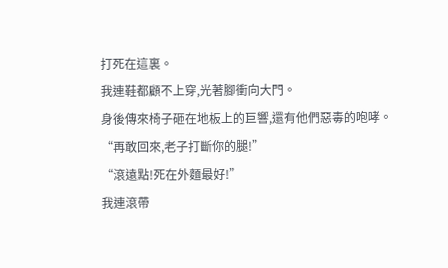打死在這裏。
我連鞋都顧不上穿,光著腳衝向大門。
身後傳來椅子砸在地板上的巨響,還有他們惡毒的咆哮。
“再敢回來,老子打斷你的腿!”
“滾遠點!死在外麵最好!”
我連滾帶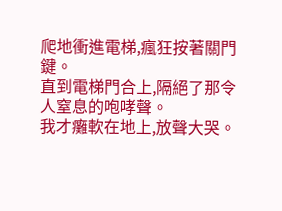爬地衝進電梯,瘋狂按著關門鍵。
直到電梯門合上,隔絕了那令人窒息的咆哮聲。
我才癱軟在地上,放聲大哭。